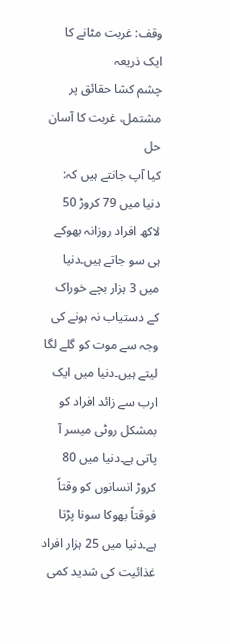وقف: غربت مٹانے کا ایک ذریعہ
چشم کشا حقائق پر مشتمل، غربت کا آسان حل
کیا آپ جانتے ہیں کہ:
دنیا میں 79 کروڑ 50 لاکھ افراد روزانہ بھوکے ہی سو جاتے ہیں۔دنیا میں 3 ہزار بچے خوراک کے دستیاب نہ ہونے کی وجہ سے موت کو گلے لگا لیتے ہیں۔دنیا میں ایک ارب سے زائد افراد کو بمشکل روٹی میسر آ پاتی ہے۔دنیا میں 80 کروڑ انسانوں کو وقتاً فوقتاً بھوکا سونا پڑتا ہے۔دنیا میں 25 ہزار افراد غذائیت کی شدید کمی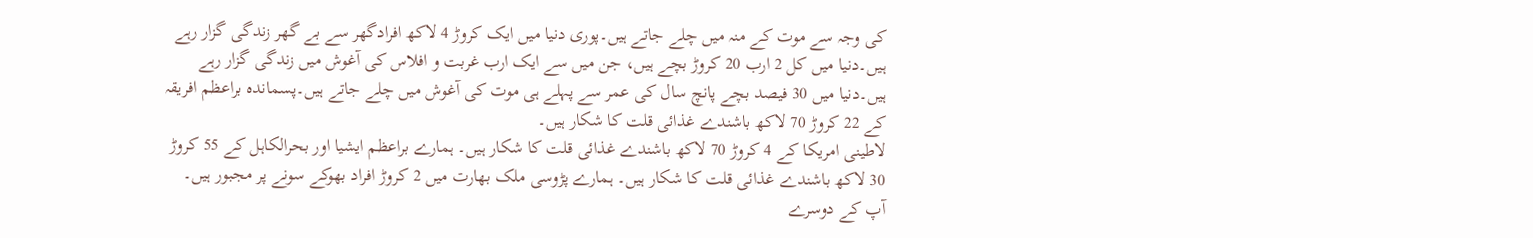کی وجہ سے موت کے منہ میں چلے جاتے ہیں۔پوری دنیا میں ایک کروڑ 4 لاکھ افرادگھر سے بے گھر زندگی گزار رہے ہیں۔دنیا میں کل 2 ارب 20 کروڑ بچے ہیں، جن میں سے ایک ارب غربت و افلاس کی آغوش میں زندگی گزار رہے ہیں۔دنیا میں 30 فیصد بچے پانچ سال کی عمر سے پہلے ہی موت کی آغوش میں چلے جاتے ہیں۔پسماندہ براعظم افریقہ کے 22 کروڑ 70 لاکھ باشندے غذائی قلت کا شکار ہیں۔
لاطینی امریکا کے 4 کروڑ 70 لاکھ باشندے غذائی قلت کا شکار ہیں۔ ہمارے براعظم ایشیا اور بحرالکاہل کے 55 کروڑ 30 لاکھ باشندے غذائی قلت کا شکار ہیں۔ ہمارے پڑوسی ملک بھارت میں 2 کروڑ افراد بھوکے سونے پر مجبور ہیں۔ آپ کے دوسرے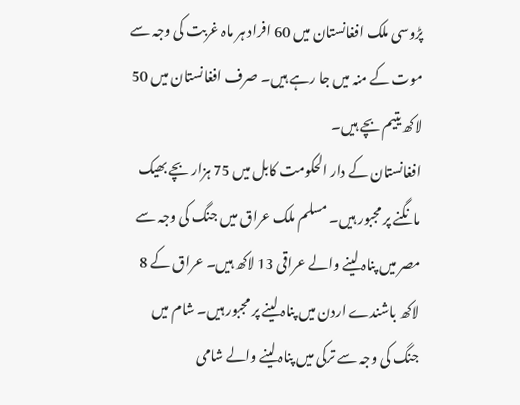پڑوسی ملک افغانستان میں 60 افراد ہر ماہ غربت کی وجہ سے موت کے منہ میں جا رہے ہیں۔ صرف افغانستان میں 50 لاکھ یتیم بچے ہیں۔
افغانستان کے دار الحکومت کابل میں 75 ہزار بچے بھیک مانگنے پر مجبور ہیں۔ مسلم ملک عراق میں جنگ کی وجہ سے مصر میں پناہ لینے والے عراقی 13 لاکھ ہیں۔ عراق کے 8 لاکھ باشندے اردن میں پناہ لینے پر مجبور ہیں۔ شام میں جنگ کی وجہ سے ترکی میں پناہ لینے والے شامی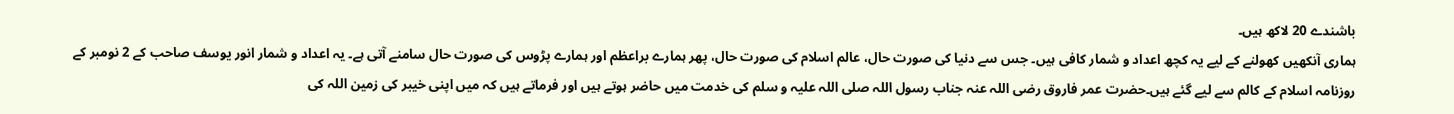باشندے 20 لاکھ ہیں۔
ہماری آنکھیں کھولنے کے لیے یہ کچھ اعداد و شمار کافی ہیں۔ جس سے دنیا کی صورت حال، عالم اسلام کی صورت حال، پھر ہمارے براعظم اور ہمارے پڑوس کی صورت حال سامنے آتی ہے۔ یہ اعداد و شمار انور یوسف صاحب کے 2 نومبر کے روزنامہ اسلام کے کالم سے لیے گئے ہیں۔حضرت عمر فاروق رضی اللہ عنہ جناب رسول اللہ صلی اللہ علیہ و سلم کی خدمت میں حاضر ہوتے ہیں اور فرماتے ہیں کہ میں اپنی خیبر کی زمین اللہ کی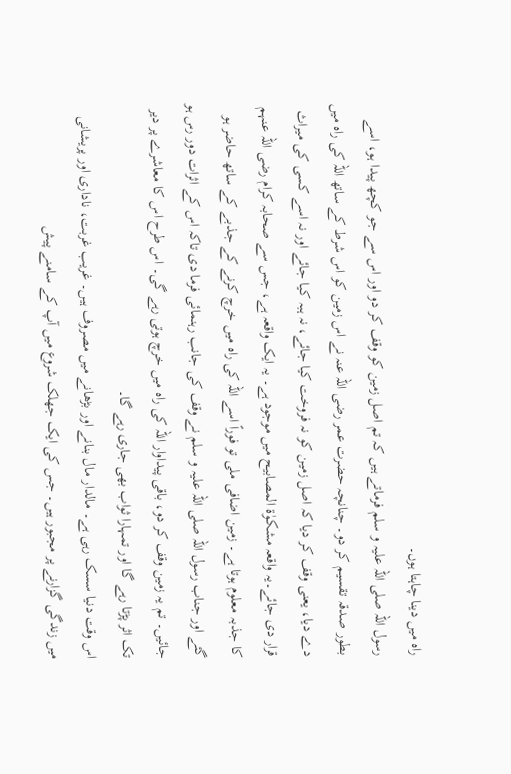راہ میں دینا چاہتا ہوں۔
رسول اللہ صلی اللہ علیہ و سلم فرماتے ہیں کہ تم اصل زمین کو وقف کر دو اور اس سے جو کچھ پیدا ہو، اسے بطور صدقہ تقسیم کر دو۔ چنانچہ حضرت عمر رضی اللہ عنہ نے اس زمین کو اس شرط کے ساتھ اللہ کی راہ میں دے دیا، یعنی وقف کر دیا کہ اصل زمین کو نہ فروخت کیا جائے، نہ ہبہ کیا جائے اور نہ اسے کسی کی میراث قرار دی جائے۔یہ واقعہ مشکوٰۃ المصابیح میں موجود ہے۔ یہ ایک واقعہ ہے، جس سے صحابہ کرام رضی اللہ عنہم کا جذبہ معلوم ہوتا ہے۔ زمین اضافی ملی تو فوراً اسے اللہ کی راہ میں خرچ کرنے کے جذبے کے ساتھ حاضر ہو گئے اور جناب رسول اللہ صلی اللہ علیہ و سلم نے وقف کی جانب رہنمائی فرما دی تاکہ اس کے اثرات دور رس ہو جائیں۔ تم یہ زمین وقف کر دو، باقی پیداوار اللہ کی راہ میں خرچ ہوتی رہے گی۔ اس طرح اس کا معاشرے پر دیر تک اثر پڑتا رہے گا اور تمہارا ثواب بھی جاری رہے گا۔
اس وقت دنیا سسک رہی ہے۔ مالدار مال بنانے اور بڑھانے میں مصروف ہیں۔ غریب غربت، ناداری اور پریشانی میں زندگی گزارنے پر مجبور ہیں۔ جس کی ایک جھلک شروع میں آپ کے سامنے پیش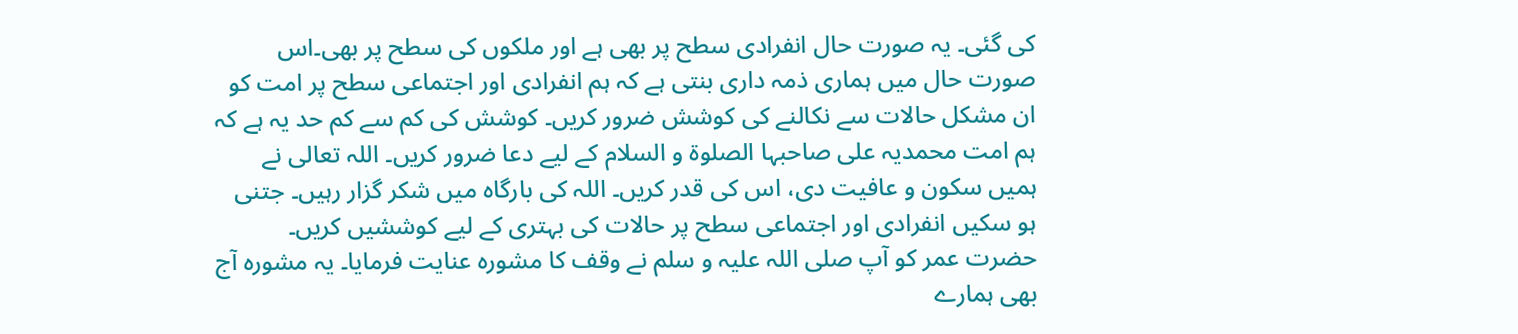کی گئی۔ یہ صورت حال انفرادی سطح پر بھی ہے اور ملکوں کی سطح پر بھی۔اس صورت حال میں ہماری ذمہ داری بنتی ہے کہ ہم انفرادی اور اجتماعی سطح پر امت کو ان مشکل حالات سے نکالنے کی کوشش ضرور کریں۔ کوشش کی کم سے کم حد یہ ہے کہ ہم امت محمدیہ علی صاحبہا الصلوۃ و السلام کے لیے دعا ضرور کریں۔ اللہ تعالی نے ہمیں سکون و عافیت دی، اس کی قدر کریں۔ اللہ کی بارگاہ میں شکر گزار رہیں۔ جتنی ہو سکیں انفرادی اور اجتماعی سطح پر حالات کی بہتری کے لیے کوششیں کریں۔
حضرت عمر کو آپ صلی اللہ علیہ و سلم نے وقف کا مشورہ عنایت فرمایا۔ یہ مشورہ آج بھی ہمارے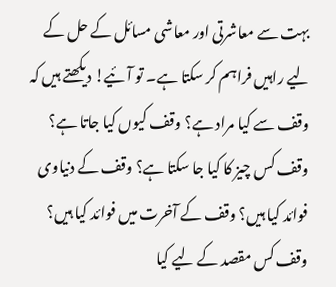بہت سے معاشرتی اور معاشی مسائل کے حل کے لیے راہیں فراہم کر سکتا ہے۔ تو آئیے! دیکھتے ہیں کہ وقف سے کیا مراد ہے؟ وقف کیوں کیا جاتا ہے؟ وقف کس چیز کا کیا جا سکتا ہے؟ وقف کے دنیاوی فوائد کیا ہیں؟ وقف کے آخرت میں فوائد کیا ہیں؟ وقف کس مقصد کے لیے کیا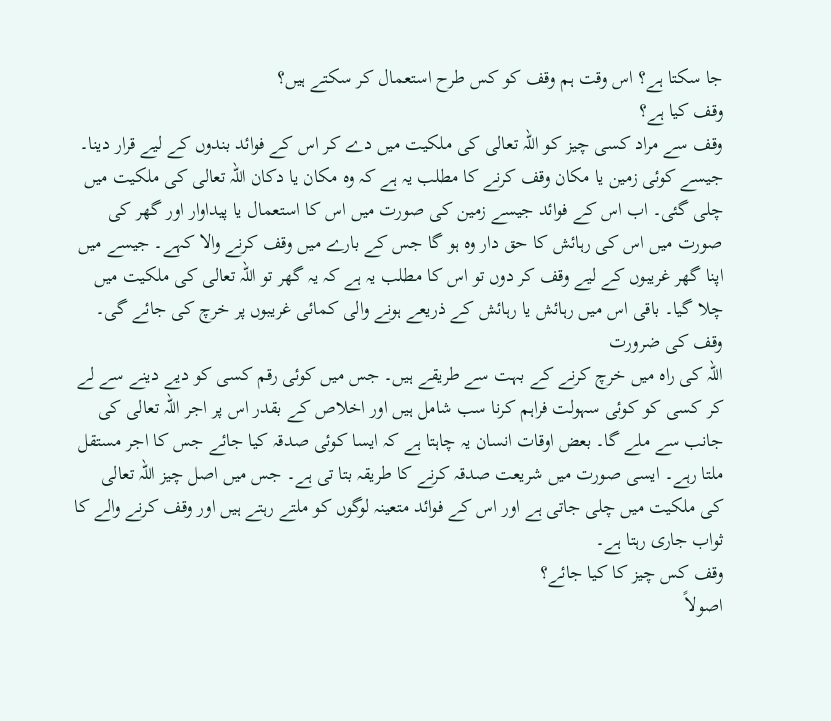جا سکتا ہے؟ اس وقت ہم وقف کو کس طرح استعمال کر سکتے ہیں؟
وقف کیا ہے؟
وقف سے مراد کسی چیز کو اللہ تعالی کی ملکیت میں دے کر اس کے فوائد بندوں کے لیے قرار دینا۔ جیسے کوئی زمین یا مکان وقف کرنے کا مطلب یہ ہے کہ وہ مکان یا دکان اللہ تعالی کی ملکیت میں چلی گئی۔ اب اس کے فوائد جیسے زمین کی صورت میں اس کا استعمال یا پیداوار اور گھر کی صورت میں اس کی رہائش کا حق دار وہ ہو گا جس کے بارے میں وقف کرنے والا کہے۔ جیسے میں اپنا گھر غریبوں کے لیے وقف کر دوں تو اس کا مطلب یہ ہے کہ یہ گھر تو اللہ تعالی کی ملکیت میں چلا گیا۔ باقی اس میں رہائش یا رہائش کے ذریعے ہونے والی کمائی غریبوں پر خرچ کی جائے گی۔
وقف کی ضرورت
اللہ کی راہ میں خرچ کرنے کے بہت سے طریقے ہیں۔ جس میں کوئی رقم کسی کو دیے دینے سے لے کر کسی کو کوئی سہولت فراہم کرنا سب شامل ہیں اور اخلاص کے بقدر اس پر اجر اللہ تعالی کی جانب سے ملے گا۔ بعض اوقات انسان یہ چاہتا ہے کہ ایسا کوئی صدقہ کیا جائے جس کا اجر مستقل ملتا رہے۔ ایسی صورت میں شریعت صدقہ کرنے کا طریقہ بتا تی ہے۔ جس میں اصل چیز اللہ تعالی کی ملکیت میں چلی جاتی ہے اور اس کے فوائد متعینہ لوگوں کو ملتے رہتے ہیں اور وقف کرنے والے کا ثواب جاری رہتا ہے۔
وقف کس چیز کا کیا جائے؟
اصولاً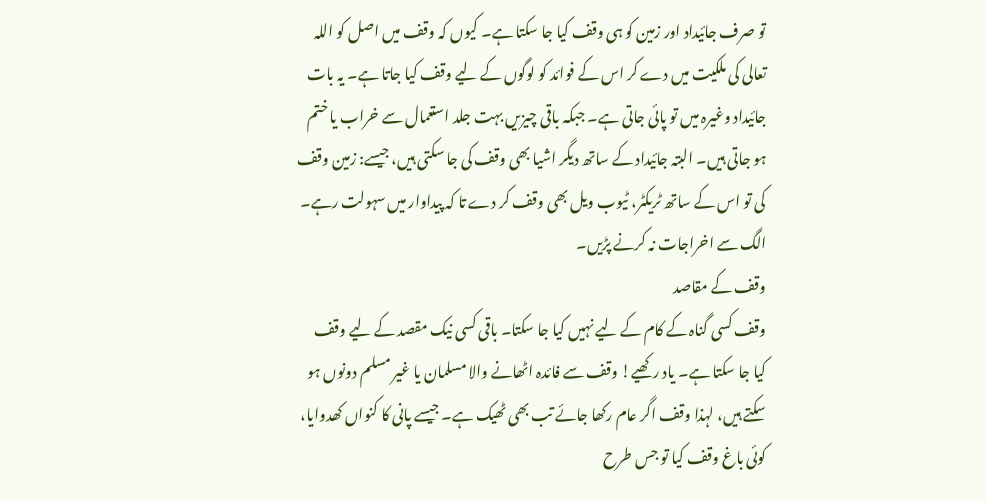تو صرف جائیداد اور زمین کو ہی وقف کیا جا سکتا ہے۔ کیوں کہ وقف میں اصل کو اللہ تعالی کی ملکیت میں دے کر اس کے فوائد کو لوگوں کے لیے وقف کیا جاتا ہے۔ یہ بات جائیداد وغیرہ میں تو پائی جاتی ہے۔ جبکہ باقی چیزیں بہت جلد استعمال سے خراب یا ختم ہو جاتی ہیں۔ البتہ جائیداد کے ساتھ دیگر اشیا بھی وقف کی جا سکتی ہیں، جیسے: زمین وقف کی تو اس کے ساتھ ٹریکٹر، ٹیوب ویل بھی وقف کر دے تا کہ پیداوار میں سہولت رہے۔ الگ سے اخراجات نہ کرنے پڑیں۔
وقف کے مقاصد
وقف کسی گناہ کے کام کے لیے نہیں کیا جا سکتا۔ باقی کسی نیک مقصد کے لیے وقف کیا جا سکتا ہے۔ یاد رکھیے! وقف سے فائدہ اٹھانے والا مسلمان یا غیر مسلم دونوں ہو سکتے ہیں، لہذا وقف اگر عام رکھا جائے تب بھی ٹھیک ہے۔ جیسے پانی کا کنواں کھدوایا، کوئی باغ وقف کیا تو جس طرح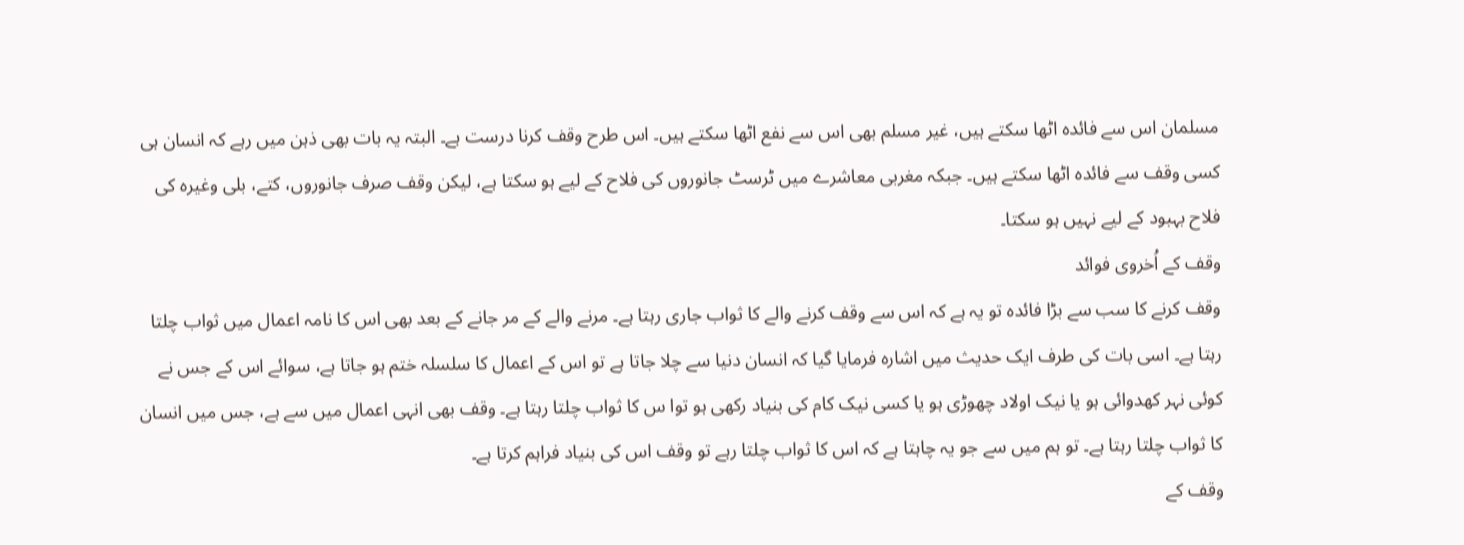مسلمان اس سے فائدہ اٹھا سکتے ہیں، غیر مسلم بھی اس سے نفع اٹھا سکتے ہیں۔ اس طرح وقف کرنا درست ہے۔ البتہ یہ بات بھی ذہن میں رہے کہ انسان ہی کسی وقف سے فائدہ اٹھا سکتے ہیں۔ جبکہ مغربی معاشرے میں ٹرسٹ جانوروں کی فلاح کے لیے ہو سکتا ہے، لیکن وقف صرف جانوروں، کتے، بلی وغیرہ کی فلاح بہبود کے لیے نہیں ہو سکتا۔
وقف کے اُخروی فوائد
وقف کرنے کا سب سے بڑا فائدہ تو یہ ہے کہ اس سے وقف کرنے والے کا ثواب جاری رہتا ہے۔ مرنے والے کے مر جانے کے بعد بھی اس کا نامہ اعمال میں ثواب چلتا رہتا ہے۔ اسی بات کی طرف ایک حدیث میں اشارہ فرمایا گیا کہ انسان دنیا سے چلا جاتا ہے تو اس کے اعمال کا سلسلہ ختم ہو جاتا ہے، سوائے اس کے جس نے کوئی نہر کھدوائی ہو یا نیک اولاد چھوڑی ہو یا کسی نیک کام کی بنیاد رکھی ہو توا س کا ثواب چلتا رہتا ہے۔ وقف بھی انہی اعمال میں سے ہے، جس میں انسان کا ثواب چلتا رہتا ہے۔ تو ہم میں سے جو یہ چاہتا ہے کہ اس کا ثواب چلتا رہے تو وقف اس کی بنیاد فراہم کرتا ہے۔
وقف کے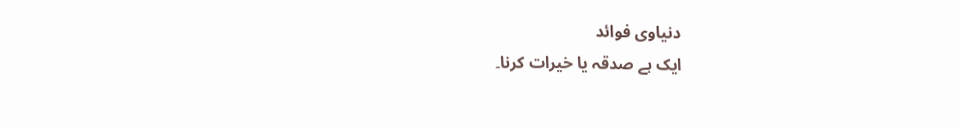دنیاوی فوائد
ایک ہے صدقہ یا خیرات کرنا۔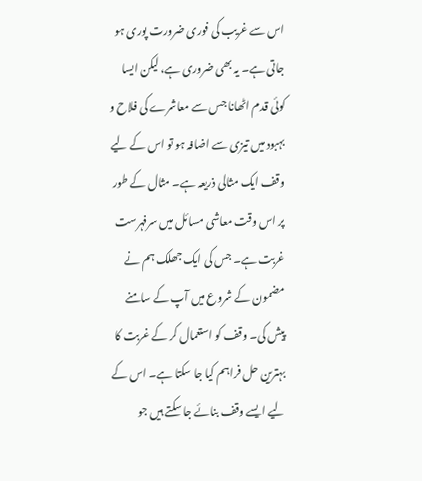اس سے غریب کی فوری ضرورت پوری ہو جاتی ہے۔ یہ بھی ضروری ہے، لیکن ایسا کوئی قدم اٹھانا جس سے معاشرے کی فلاح و بہبود میں تیزی سے اضافہ ہو تو اس کے لیے وقف ایک مثالی ذریعہ ہے۔ مثال کے طور پر اس وقت معاشی مسائل میں سرفہرست غربت ہے۔ جس کی ایک جھلک ہم نے مضمون کے شروع میں آپ کے سامنے پیش کی۔ وقف کو استعمال کر کے غربت کا بہترین حل فراہم کیا جا سکتا ہے۔ اس کے لیے ایسے وقف بنائے جا سکتے ہیں جو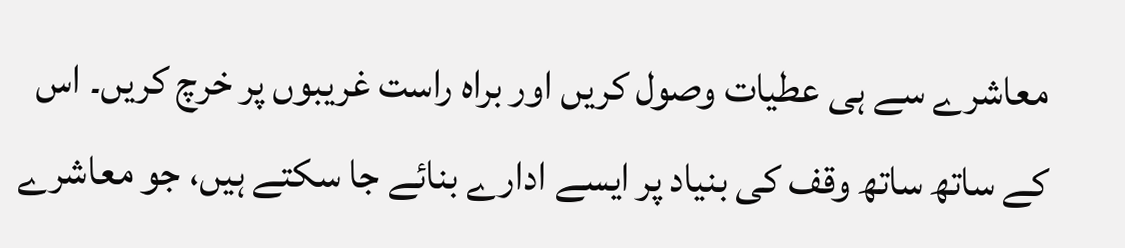معاشرے سے ہی عطیات وصول کریں اور براہ راست غریبوں پر خرچ کریں۔ اس کے ساتھ ساتھ وقف کی بنیاد پر ایسے ادارے بنائے جا سکتے ہیں، جو معاشرے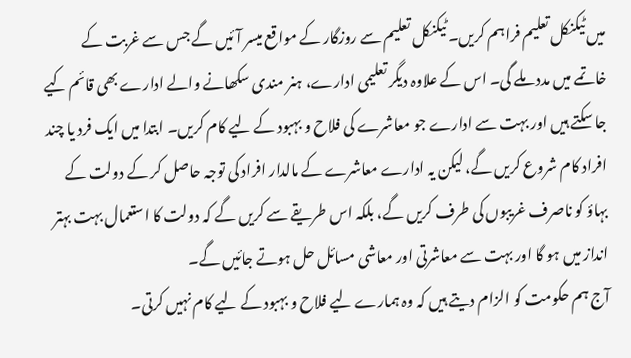میں ٹیکنکل تعلیم فراہم کریں۔ ٹیکنکل تعلیم سے روزگار کے مواقع میسر آئیں گے جس سے غربت کے خاتمے میں مدد ملے گی۔ اس کے علاوہ دیگر تعلیمی ادارے، ہنر مندی سکھانے والے ادارے بھی قائم کیے جا سکتے ہیں اور بہت سے ادارے جو معاشرے کی فلاح و بہبود کے لیے کام کریں۔ ابتدا میں ایک فرد یا چند افراد کام شروع کریں گے، لیکن یہ ادارے معاشرے کے مالدار افراد کی توجہ حاصل کر کے دولت کے بہاؤ کو ناصرف غریبوں کی طرف کریں گے، بلکہ اس طریقے سے کریں گے کہ دولت کا استعمال بہت بہتر انداز میں ہو گا اور بہت سے معاشرتی اور معاشی مسائل حل ہوتے جائیں گے۔
آج ہم حکومت کو الزام دیتے ہیں کہ وہ ہمارے لیے فلاح و بہبود کے لیے کام نہیں کرتی۔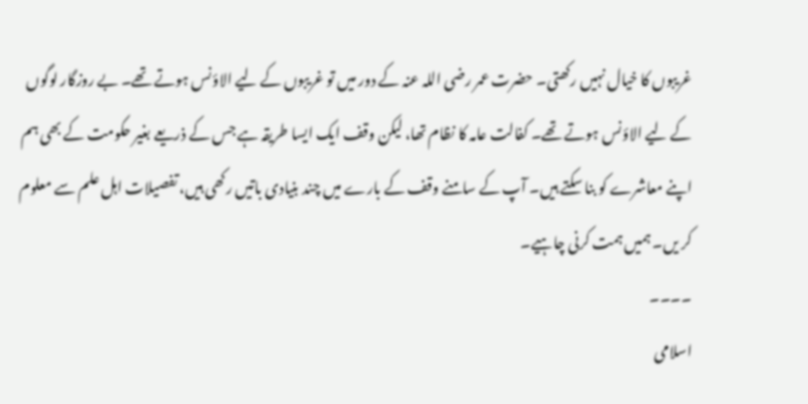غریبوں کا خیال نہیں رکھتی۔ حضرت عمر رضی اللہ عنہ کے دور میں تو غریبوں کے لیے الاؤنس ہوتے تھے۔ بے روزگار لوگوں کے لیے الاؤنس ہوتے تھے۔ کفالت عامہ کا نظام تھا، لیکن وقف ایک ایسا طریقہ ہے جس کے ذریعے بغیر حکومت کے بھی ہم اپنے معاشرے کو بنا سکتے ہیں۔ آپ کے سامنے وقف کے بارے میں چند بنیادی باتیں رکھی ہیں، تفصیلات اہل علم سے معلوم کر یں۔ ہمیں ہمت کرنی چاہیے۔
۔۔۔۔
اسلامی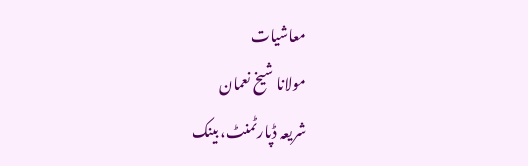معاشیات
مولانا شیخ نعمان
شریعہ ڈپارٹمنٹ، بینک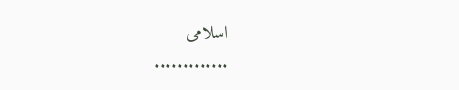اسلامی
.............